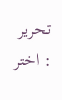تحریر : اختر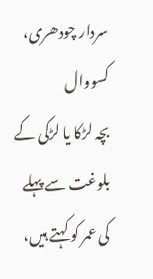سردار چودھری، کسووال
بچہ لڑکا یا لڑکی کے بلوغت سے پہلے کی عمر کو کہتے ہیں،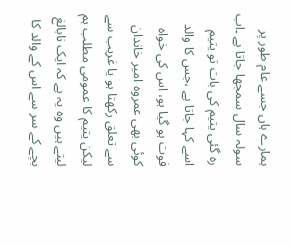ہمارے ہاں جسے عام طور پر سولہ سال سمجھا جاتا ہے ۔اب رہ گئی یتیم کی بات تو یتیم اسے کہا جاتا ہے ،جس کا والد فوت ہو گیا ہو، اس کی خواہ کوئی بھی عمروہ امیر خاندان سے تعلق رکھتا ہو یا غریب سے لیکن یتیم کا عمومی مطلب ہم لیتے ہیں وہ یہ ہے کہ ایک نابالغ بچے کے سر سے اس کے والد کا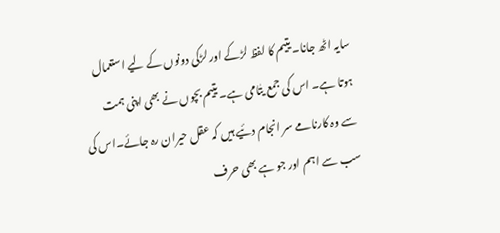سایہ اٹھ جانا۔ یتیم کا لفظ لڑکے اور لڑکی دونوں کے لیے استعمال ہوتا ہے۔ اس کی جمع یتٰامی ہے۔ یتیم بچوں نے بھی اپنی ہمت سے وہ کارنامے سر انجام دئیے ہیں کہ عقل حیران رہ جائے۔اس کی سب سے اہم اور جو ہے بھی حرف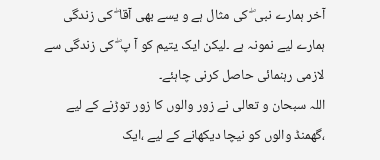آخر ہمارے نبی ۖ کی مثال ہے و یسے بھی آقا ۖ کی زندگی ہمارے لیے نمونہ ہے ۔لیکن ایک یتیم کو آ پ ۖ کی زندگی سے لازمی رہنمائی حاصل کرنی چاہئے۔
اللہ سبحان و تعالی نے زور والوں کا زور توڑنے کے لیے ،گھمنڈ والوں کو نیچا دیکھانے کے لیے ،ایک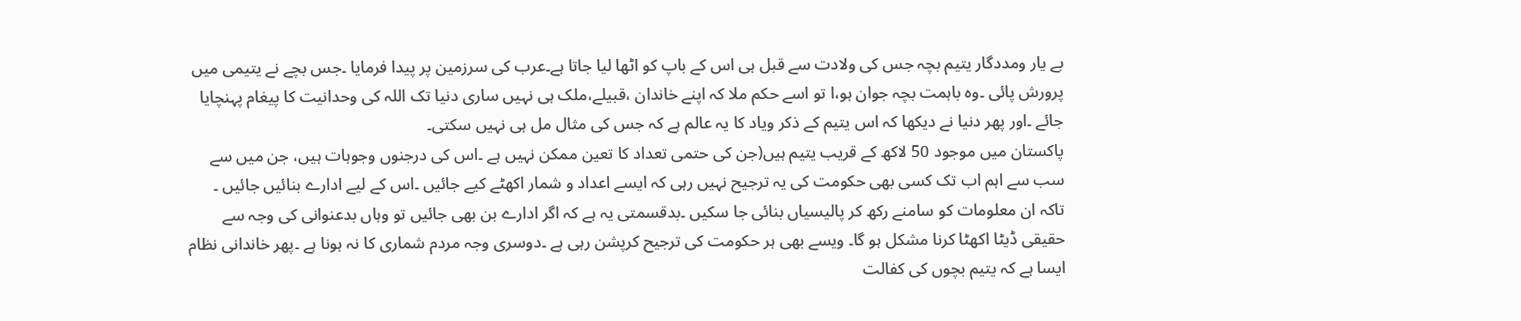بے یار ومددگار یتیم بچہ جس کی ولادت سے قبل ہی اس کے باپ کو اٹھا لیا جاتا ہے۔عرب کی سرزمین پر پیدا فرمایا ۔جس بچے نے یتیمی میں پرورش پائی ۔وہ باہمت بچہ جوان ہو،ا تو اسے حکم ملا کہ اپنے خاندان ،قبیلے،ملک ہی نہیں ساری دنیا تک اللہ کی وحدانیت کا پیغام پہنچایا جائے ۔اور پھر دنیا نے دیکھا کہ اس یتیم کے ذکر ویاد کا یہ عالم ہے کہ جس کی مثال مل ہی نہیں سکتی۔
پاکستان میں موجود 50 لاکھ کے قریب یتیم ہیں(جن کی حتمی تعداد کا تعین ممکن نہیں ہے ۔اس کی درجنوں وجوہات ہیں، جن میں سے سب سے اہم اب تک کسی بھی حکومت کی یہ ترجیح نہیں رہی کہ ایسے اعداد و شمار اکھٹے کیے جائیں ۔اس کے لیے ادارے بنائیں جائیں ۔ تاکہ ان معلومات کو سامنے رکھ کر پالیسیاں بنائی جا سکیں ۔بدقسمتی یہ ہے کہ اگر ادارے بن بھی جائیں تو وہاں بدعنوانی کی وجہ سے حقیقی ڈیٹا اکھٹا کرنا مشکل ہو گا۔ ویسے بھی ہر حکومت کی ترجیح کرپشن رہی ہے ۔دوسری وجہ مردم شماری کا نہ ہونا ہے ۔پھر خاندانی نظام ایسا ہے کہ یتیم بچوں کی کفالت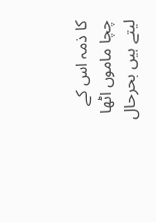کا ذمہ اس کے چچا ماموں اٹھا لیتے ہیں بحرحال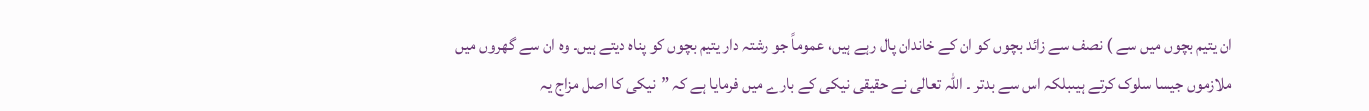ان یتیم بچوں میں سے ) نصف سے زائد بچوں کو ان کے خاندان پال رہے ہیں، عموماً جو رشتہ دار یتیم بچوں کو پناہ دیتے ہیں۔ وہ ان سے گھروں میں ملازموں جیسا سلوک کرتے ہیںبلکہ اس سے بدتر ۔ اللہ تعالی نے حقیقی نیکی کے بارے میں فرمایا ہے کہ ”نیکی کا اصل مزاج یہ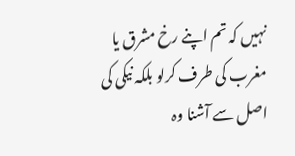نہیں کہ تم اپنے رخ مشرق یا مغرب کی طرف کرلو بلکہ نیکی کی اصل سے آشنا وہ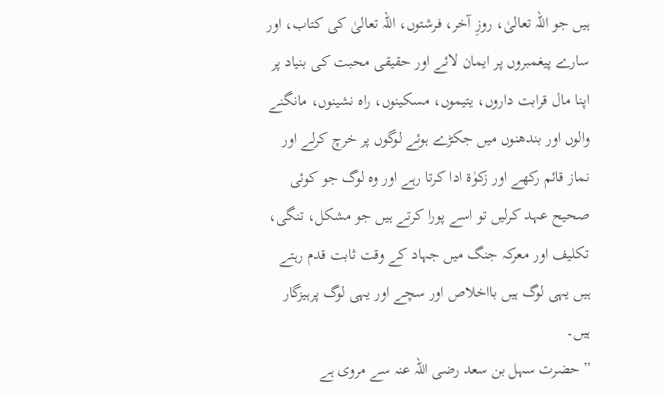ہیں جو اللہ تعالیٰ، روزِ آخر، فرشتوں، اللہ تعالیٰ کی کتاب، اور سارے پیغمبروں پر ایمان لائے اور حقیقی محبت کی بنیاد پر اپنا مال قرابت داروں، یتیموں، مسکینوں، راہ نشینوں، مانگنے والوں اور بندھنوں میں جکڑے ہوئے لوگوں پر خرچ کرلے اور نماز قائم رکھے اور زکوٰة ادا کرتا رہے اور وہ لوگ جو کوئی صحیح عہد کرلیں تو اسے پورا کرتے ہیں جو مشکل، تنگی، تکلیف اور معرکہ جنگ میں جہاد کے وقت ثابت قدم رہتے ہیں یہی لوگ ہیں بااخلاص اور سچے اور یہی لوگ پرہیزگار ہیں۔
”حضرت سہل بن سعد رضی اللہ عنہ سے مروی ہے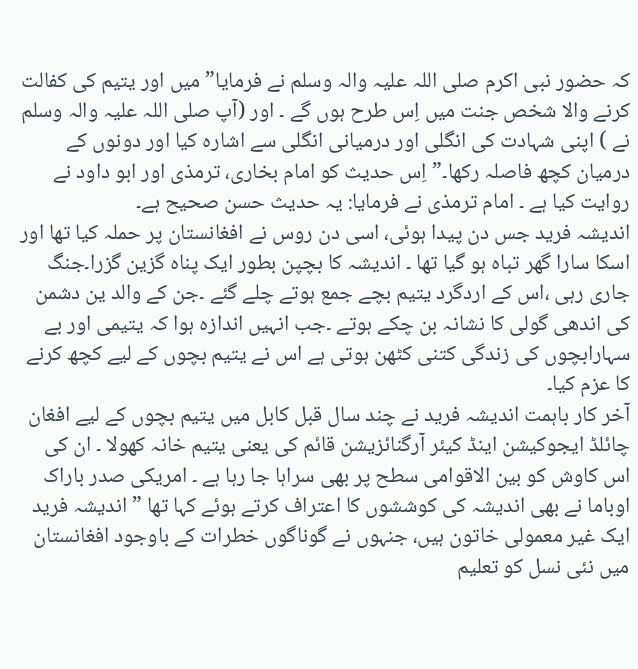کہ حضور نبی اکرم صلی اللہ علیہ والہ وسلم نے فرمایا”میں اور یتیم کی کفالت کرنے والا شخص جنت میں اِس طرح ہوں گے ۔ اور (آپ صلی اللہ علیہ والہ وسلم نے ) اپنی شہادت کی انگلی اور درمیانی انگلی سے اشارہ کیا اور دونوں کے درمیان کچھ فاصلہ رکھا۔”اِس حدیث کو امام بخاری، ترمذی اور ابو داود نے روایت کیا ہے ۔ امام ترمذی نے فرمایا: یہ حدیث حسن صحیح ہے۔
اندیشہ فرید جس دن پیدا ہوئی، اسی دن روس نے افغانستان پر حملہ کیا تھا اور اسکا سارا گھر تباہ ہو گیا تھا ۔ اندیشہ کا بچپن بطور ایک پناہ گزین گزرا۔جنگ جاری رہی ،اس کے اردگرد یتیم بچے جمع ہوتے چلے گئے ۔جن کے والد ین دشمن کی اندھی گولی کا نشانہ بن چکے ہوتے ۔جب انہیں اندازہ ہوا کہ یتیمی اور بے سہارابچوں کی زندگی کتنی کٹھن ہوتی ہے اس نے یتیم بچوں کے لیے کچھ کرنے کا عزم کیا۔
آخر کار باہمت اندیشہ فرید نے چند سال قبل کابل میں یتیم بچوں کے لیے افغان چائلڈ ایجوکیشن اینڈ کیئر آرگنائزیشن قائم کی یعنی یتیم خانہ کھولا ۔ ان کی اس کاوش کو بین الاقوامی سطح پر بھی سراہا جا رہا ہے ۔ امریکی صدر باراک اوباما نے بھی اندیشہ کی کوششوں کا اعتراف کرتے ہوئے کہا تھا ”اندیشہ فرید ایک غیر معمولی خاتون ہیں، جنہوں نے گوناگوں خطرات کے باوجود افغانستان میں نئی نسل کو تعلیم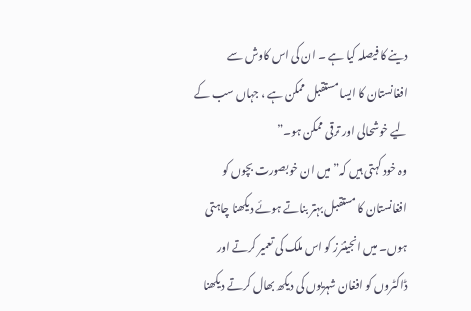دینے کا فیصلہ کیا ہے ۔ ان کی اس کاوش سے افغانستان کا ایسا مستقبل ممکن ہے ، جہاں سب کے لیے خوشحالی اور ترقی ممکن ہو۔”
وہ خود کہتی ہیں کہ”میں ان خوبصورت بچوں کو افغانستان کا مستقبل بہتر بناتے ہوئے دیکھنا چاہتی ہوں۔ میں انجینئرز کو اس ملک کی تعمیر کرتے اور ڈاکٹروں کو افغان شہریوں کی دیکھ بھال کرتے دیکھنا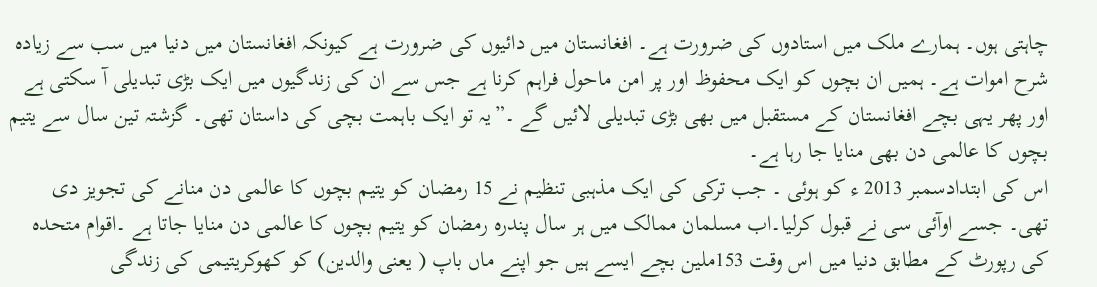چاہتی ہوں۔ ہمارے ملک میں استادوں کی ضرورت ہے۔ افغانستان میں دائیوں کی ضرورت ہے کیونکہ افغانستان میں دنیا میں سب سے زیادہ شرح اموات ہے۔ ہمیں ان بچوں کو ایک محفوظ اور پر امن ماحول فراہم کرنا ہے جس سے ان کی زندگیوں میں ایک بڑی تبدیلی آ سکتی ہے اور پھر یہی بچے افغانستان کے مستقبل میں بھی بڑی تبدیلی لائیں گے ۔”یہ تو ایک باہمت بچی کی داستان تھی۔ گزشتہ تین سال سے یتیم بچوں کا عالمی دن بھی منایا جا رہا ہے۔
اس کی ابتدادسمبر 2013 ء کو ہوئی ۔ جب ترکی کی ایک مذہبی تنظیم نے 15 رمضان کو یتیم بچوں کا عالمی دن منانے کی تجویز دی تھی۔ جسے اوآئی سی نے قبول کرلیا۔اب مسلمان ممالک میں ہر سال پندرہ رمضان کو یتیم بچوں کا عالمی دن منایا جاتا ہے ۔اقوام متحدہ کی رپورٹ کے مطابق دنیا میں اس وقت 153ملین بچے ایسے ہیں جو اپنے ماں باپ ( یعنی والدین) کو کھوکریتیمی کی زندگی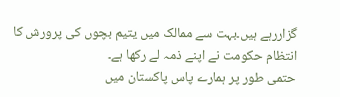گزاررہے ہیں۔بہت سے ممالک میں یتیم بچوں کی پرورش کا انتظام حکومت نے اپنے ذمہ لے رکھا ہے۔
حتمی طور پر ہمارے پاس پاکستان میں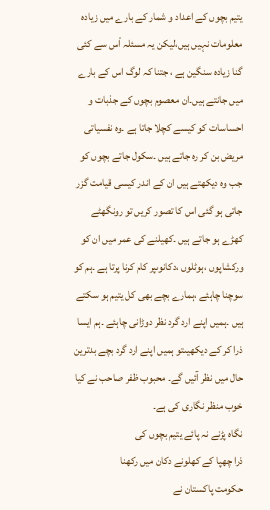یتیم بچوں کے اعداد و شمار کے بارے میں زیادہ معلومات نہیں ہیں،لیکن یہ مسئلہ اْس سے کئی گنا زیادہ سنگین ہے ، جتنا کہ لوگ اس کے بارے میں جانتے ہیں۔ان معصوم بچوں کے جذبات و احساسات کو کیسے کچلا جاتا ہے ۔وہ نفسیاتی مریض بن کر رہ جاتے ہیں ۔سکول جاتے بچوں کو جب وہ دیکھتے ہیں ان کے اندر کیسی قیامت گزر جاتی ہو گئی اس کا تصور کریں تو رونگھٹے کھڑے ہو جاتے ہیں ۔کھیلنے کی عمر میں ان کو ورکشاپوں ،ہوٹلوں ،دکانوںپر کام کرنا پرتا ہے ۔ہم کو سوچنا چاہئے ،ہمارے بچے بھی کل یتیم ہو سکتے ہیں ۔ہمیں اپنے ارد گرد نظر دوڑانی چاہئے ۔ہم ایسا ذرا کر کے دیکھیںتو ہمیں اپنے ارد گرد بچے بدترین حال میں نظر آئیں گے۔ محبوب ظفر صاحب نے کیا خوب منظر نگاری کی ہے۔
نگاہ پڑنے نہ پائے یتیم بچوں کی
ذرا چھپا کے کھلونے دکان میں رکھنا
حکومت پاکستان نے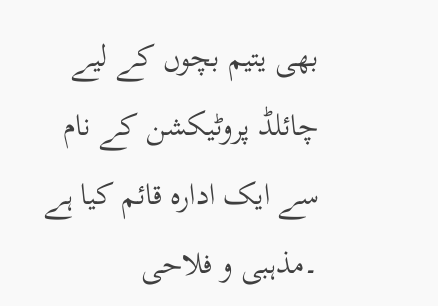بھی یتیم بچوں کے لیے چائلڈ پروٹیکشن کے نام سے ایک ادارہ قائم کیا ہے ۔مذہبی و فلاحی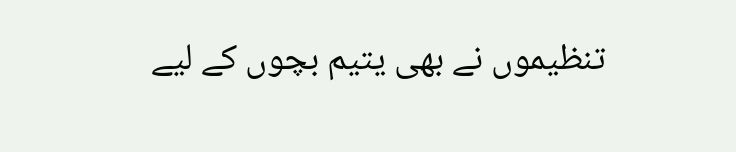تنظیموں نے بھی یتیم بچوں کے لیے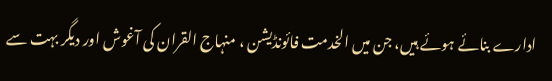ادارے بنائے ہوئے ہیں، جن میں الخدمت فائونڈیشن ، منہاج القران کی آغوش اور دیگر بہت سے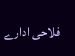فلاحی ادارے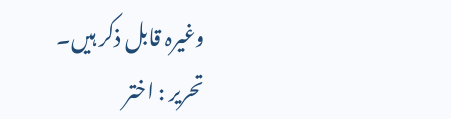وغیرہ قابل ذکر ہیں۔
تحریر : اختر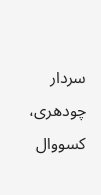سردار چودھری، کسووال